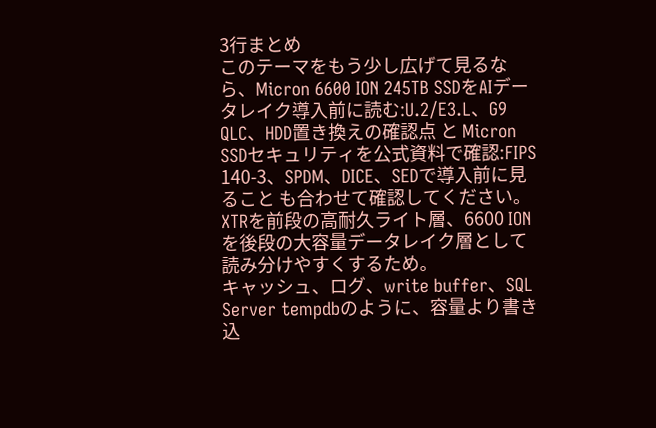3行まとめ
このテーマをもう少し広げて見るなら、Micron 6600 ION 245TB SSDをAIデータレイク導入前に読む:U.2/E3.L、G9 QLC、HDD置き換えの確認点 と Micron SSDセキュリティを公式資料で確認:FIPS 140-3、SPDM、DICE、SEDで導入前に見ること も合わせて確認してください。XTRを前段の高耐久ライト層、6600 IONを後段の大容量データレイク層として読み分けやすくするため。
キャッシュ、ログ、write buffer、SQL Server tempdbのように、容量より書き込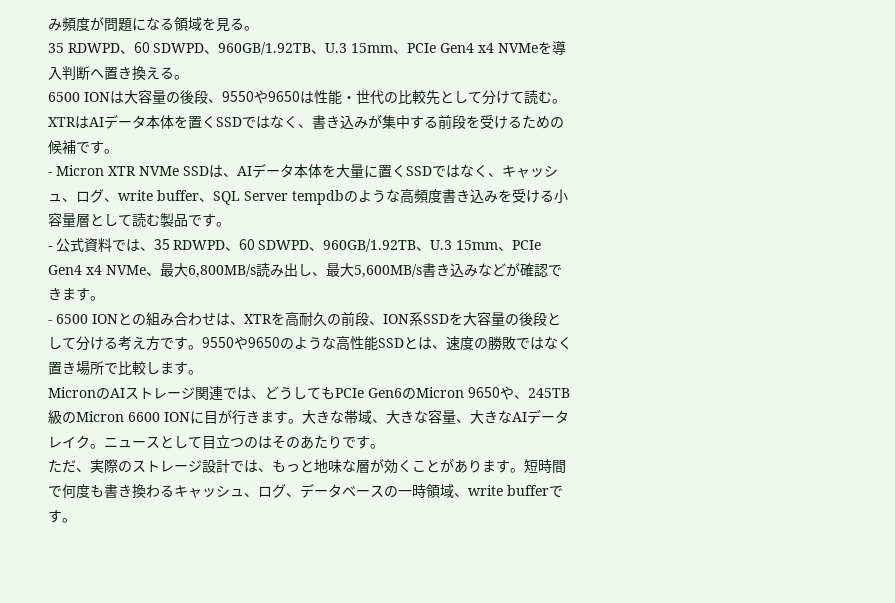み頻度が問題になる領域を見る。
35 RDWPD、60 SDWPD、960GB/1.92TB、U.3 15mm、PCIe Gen4 x4 NVMeを導入判断へ置き換える。
6500 IONは大容量の後段、9550や9650は性能・世代の比較先として分けて読む。
XTRはAIデータ本体を置くSSDではなく、書き込みが集中する前段を受けるための候補です。
- Micron XTR NVMe SSDは、AIデータ本体を大量に置くSSDではなく、キャッシュ、ログ、write buffer、SQL Server tempdbのような高頻度書き込みを受ける小容量層として読む製品です。
- 公式資料では、35 RDWPD、60 SDWPD、960GB/1.92TB、U.3 15mm、PCIe Gen4 x4 NVMe、最大6,800MB/s読み出し、最大5,600MB/s書き込みなどが確認できます。
- 6500 IONとの組み合わせは、XTRを高耐久の前段、ION系SSDを大容量の後段として分ける考え方です。9550や9650のような高性能SSDとは、速度の勝敗ではなく置き場所で比較します。
MicronのAIストレージ関連では、どうしてもPCIe Gen6のMicron 9650や、245TB級のMicron 6600 IONに目が行きます。大きな帯域、大きな容量、大きなAIデータレイク。ニュースとして目立つのはそのあたりです。
ただ、実際のストレージ設計では、もっと地味な層が効くことがあります。短時間で何度も書き換わるキャッシュ、ログ、データベースの一時領域、write bufferです。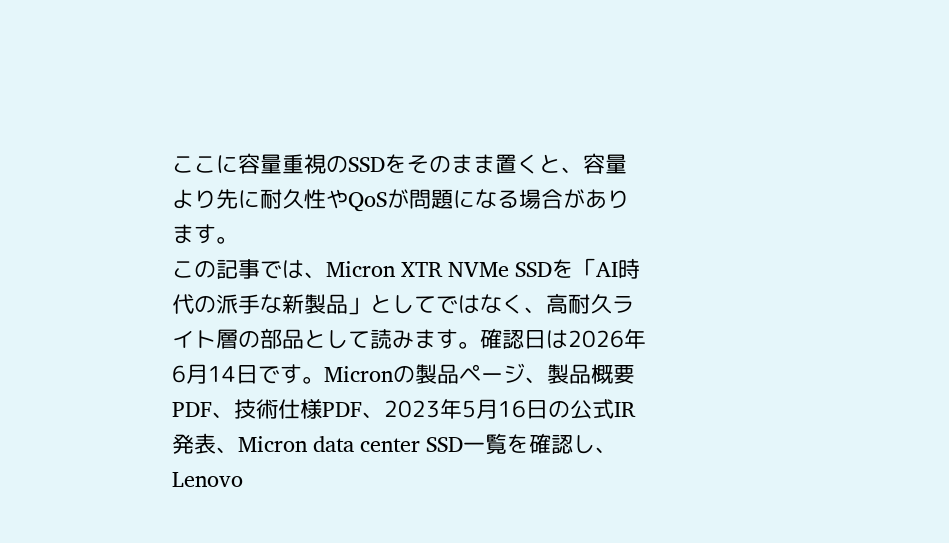ここに容量重視のSSDをそのまま置くと、容量より先に耐久性やQoSが問題になる場合があります。
この記事では、Micron XTR NVMe SSDを「AI時代の派手な新製品」としてではなく、高耐久ライト層の部品として読みます。確認日は2026年6月14日です。Micronの製品ページ、製品概要PDF、技術仕様PDF、2023年5月16日の公式IR発表、Micron data center SSD一覧を確認し、Lenovo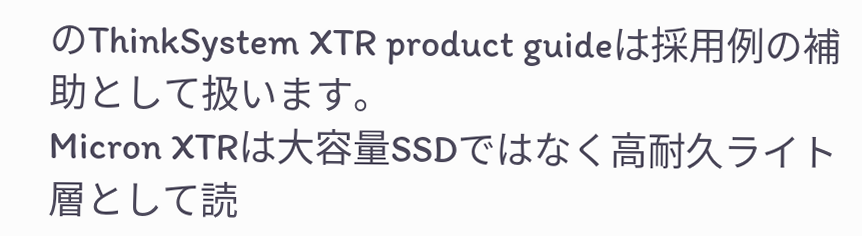のThinkSystem XTR product guideは採用例の補助として扱います。
Micron XTRは大容量SSDではなく高耐久ライト層として読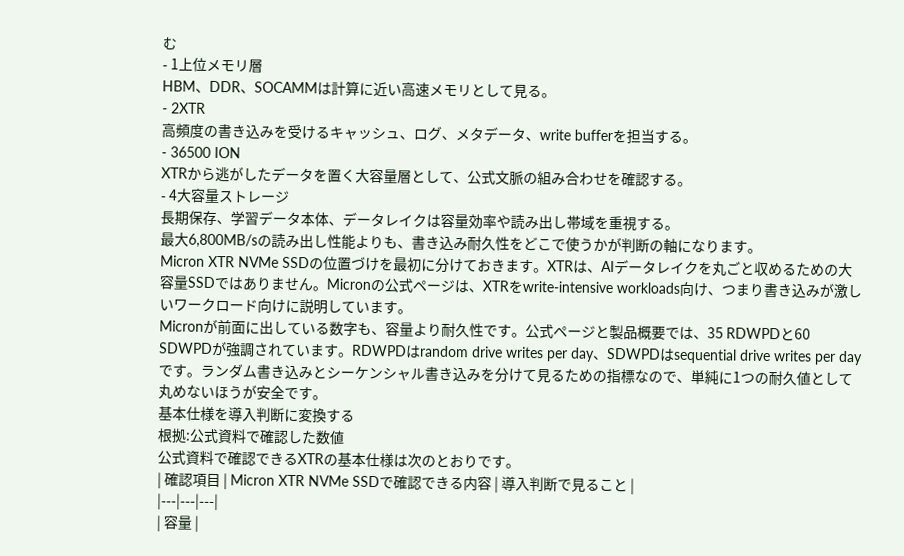む
- 1上位メモリ層
HBM、DDR、SOCAMMは計算に近い高速メモリとして見る。
- 2XTR
高頻度の書き込みを受けるキャッシュ、ログ、メタデータ、write bufferを担当する。
- 36500 ION
XTRから逃がしたデータを置く大容量層として、公式文脈の組み合わせを確認する。
- 4大容量ストレージ
長期保存、学習データ本体、データレイクは容量効率や読み出し帯域を重視する。
最大6,800MB/sの読み出し性能よりも、書き込み耐久性をどこで使うかが判断の軸になります。
Micron XTR NVMe SSDの位置づけを最初に分けておきます。XTRは、AIデータレイクを丸ごと収めるための大容量SSDではありません。Micronの公式ページは、XTRをwrite-intensive workloads向け、つまり書き込みが激しいワークロード向けに説明しています。
Micronが前面に出している数字も、容量より耐久性です。公式ページと製品概要では、35 RDWPDと60 SDWPDが強調されています。RDWPDはrandom drive writes per day、SDWPDはsequential drive writes per dayです。ランダム書き込みとシーケンシャル書き込みを分けて見るための指標なので、単純に1つの耐久値として丸めないほうが安全です。
基本仕様を導入判断に変換する
根拠:公式資料で確認した数値
公式資料で確認できるXTRの基本仕様は次のとおりです。
| 確認項目 | Micron XTR NVMe SSDで確認できる内容 | 導入判断で見ること |
|---|---|---|
| 容量 |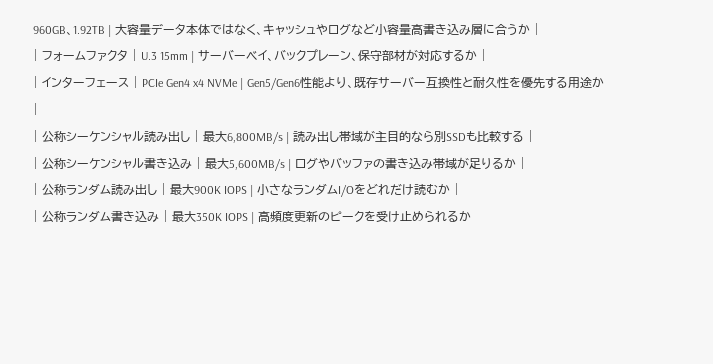960GB、1.92TB | 大容量データ本体ではなく、キャッシュやログなど小容量高書き込み層に合うか |
| フォームファクタ | U.3 15mm | サーバーベイ、バックプレーン、保守部材が対応するか |
| インターフェース | PCIe Gen4 x4 NVMe | Gen5/Gen6性能より、既存サーバー互換性と耐久性を優先する用途か |
| 公称シーケンシャル読み出し | 最大6,800MB/s | 読み出し帯域が主目的なら別SSDも比較する |
| 公称シーケンシャル書き込み | 最大5,600MB/s | ログやバッファの書き込み帯域が足りるか |
| 公称ランダム読み出し | 最大900K IOPS | 小さなランダムI/Oをどれだけ読むか |
| 公称ランダム書き込み | 最大350K IOPS | 高頻度更新のピークを受け止められるか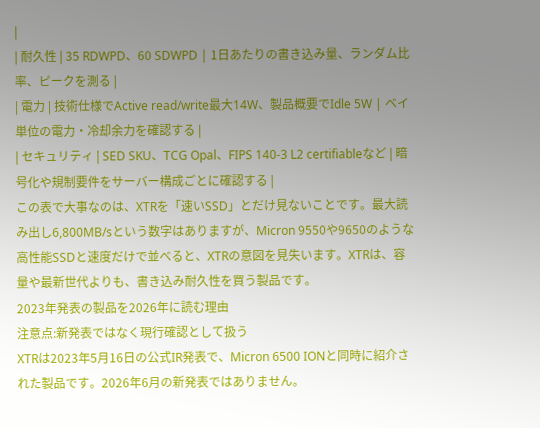|
| 耐久性 | 35 RDWPD、60 SDWPD | 1日あたりの書き込み量、ランダム比率、ピークを測る |
| 電力 | 技術仕様でActive read/write最大14W、製品概要でIdle 5W | ベイ単位の電力・冷却余力を確認する |
| セキュリティ | SED SKU、TCG Opal、FIPS 140-3 L2 certifiableなど | 暗号化や規制要件をサーバー構成ごとに確認する |
この表で大事なのは、XTRを「速いSSD」とだけ見ないことです。最大読み出し6,800MB/sという数字はありますが、Micron 9550や9650のような高性能SSDと速度だけで並べると、XTRの意図を見失います。XTRは、容量や最新世代よりも、書き込み耐久性を買う製品です。
2023年発表の製品を2026年に読む理由
注意点:新発表ではなく現行確認として扱う
XTRは2023年5月16日の公式IR発表で、Micron 6500 IONと同時に紹介された製品です。2026年6月の新発表ではありません。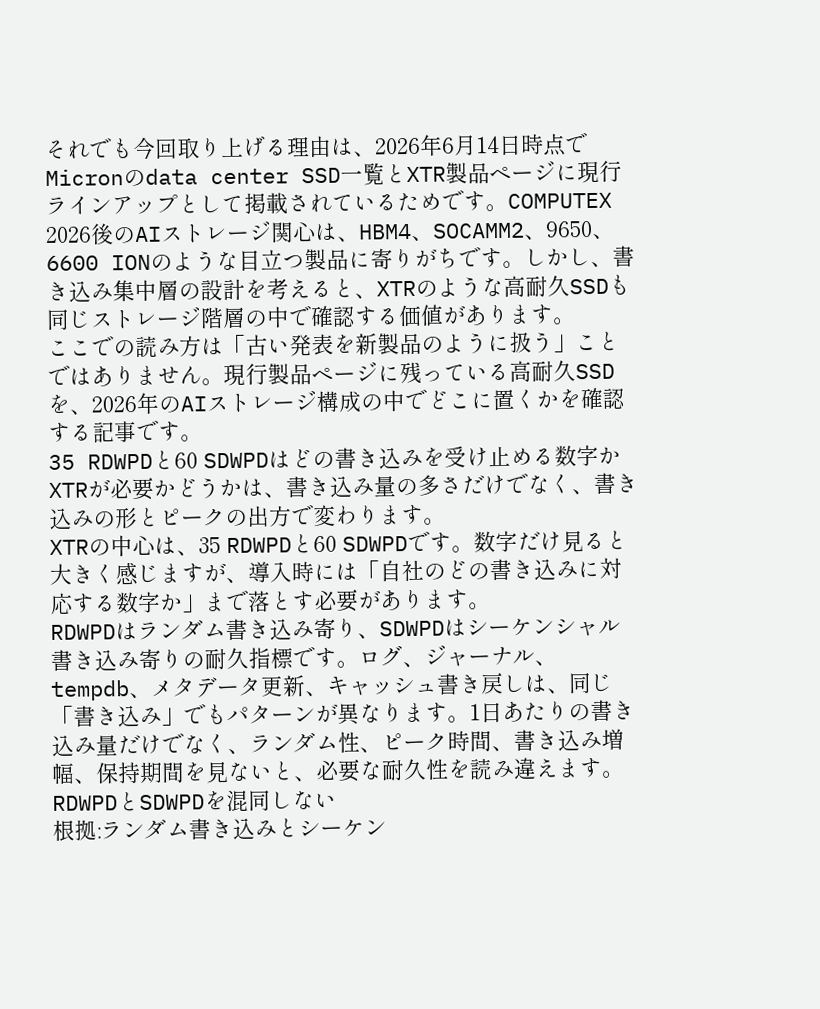それでも今回取り上げる理由は、2026年6月14日時点でMicronのdata center SSD一覧とXTR製品ページに現行ラインアップとして掲載されているためです。COMPUTEX 2026後のAIストレージ関心は、HBM4、SOCAMM2、9650、6600 IONのような目立つ製品に寄りがちです。しかし、書き込み集中層の設計を考えると、XTRのような高耐久SSDも同じストレージ階層の中で確認する価値があります。
ここでの読み方は「古い発表を新製品のように扱う」ことではありません。現行製品ページに残っている高耐久SSDを、2026年のAIストレージ構成の中でどこに置くかを確認する記事です。
35 RDWPDと60 SDWPDはどの書き込みを受け止める数字か
XTRが必要かどうかは、書き込み量の多さだけでなく、書き込みの形とピークの出方で変わります。
XTRの中心は、35 RDWPDと60 SDWPDです。数字だけ見ると大きく感じますが、導入時には「自社のどの書き込みに対応する数字か」まで落とす必要があります。
RDWPDはランダム書き込み寄り、SDWPDはシーケンシャル書き込み寄りの耐久指標です。ログ、ジャーナル、tempdb、メタデータ更新、キャッシュ書き戻しは、同じ「書き込み」でもパターンが異なります。1日あたりの書き込み量だけでなく、ランダム性、ピーク時間、書き込み増幅、保持期間を見ないと、必要な耐久性を読み違えます。
RDWPDとSDWPDを混同しない
根拠:ランダム書き込みとシーケン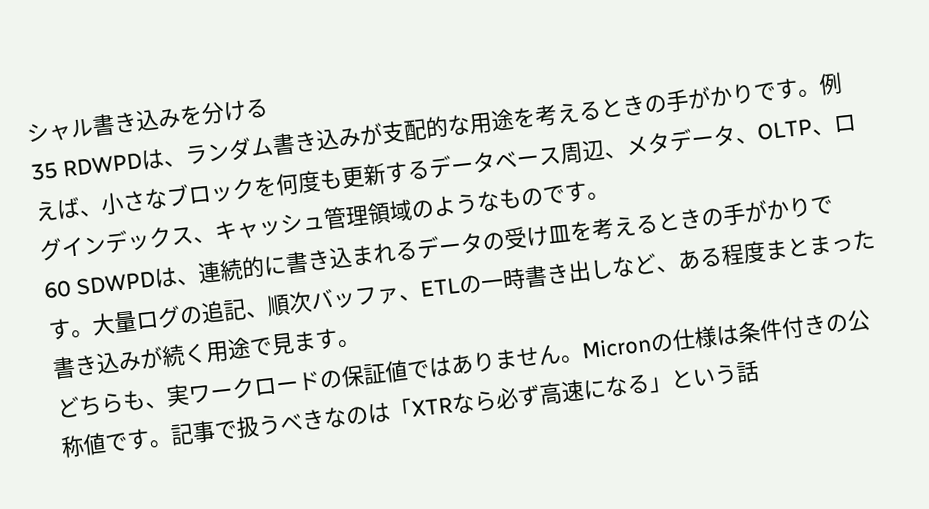シャル書き込みを分ける
35 RDWPDは、ランダム書き込みが支配的な用途を考えるときの手がかりです。例えば、小さなブロックを何度も更新するデータベース周辺、メタデータ、OLTP、ログインデックス、キャッシュ管理領域のようなものです。
60 SDWPDは、連続的に書き込まれるデータの受け皿を考えるときの手がかりです。大量ログの追記、順次バッファ、ETLの一時書き出しなど、ある程度まとまった書き込みが続く用途で見ます。
どちらも、実ワークロードの保証値ではありません。Micronの仕様は条件付きの公称値です。記事で扱うべきなのは「XTRなら必ず高速になる」という話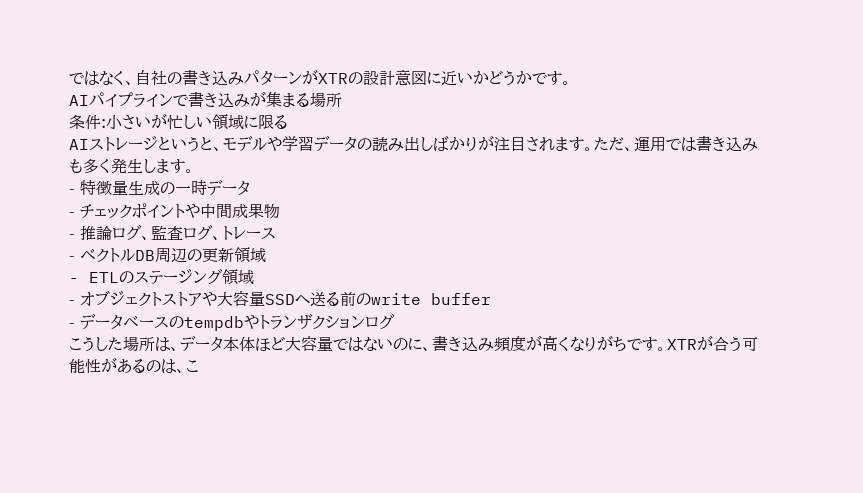ではなく、自社の書き込みパターンがXTRの設計意図に近いかどうかです。
AIパイプラインで書き込みが集まる場所
条件:小さいが忙しい領域に限る
AIストレージというと、モデルや学習データの読み出しばかりが注目されます。ただ、運用では書き込みも多く発生します。
- 特徴量生成の一時データ
- チェックポイントや中間成果物
- 推論ログ、監査ログ、トレース
- ベクトルDB周辺の更新領域
- ETLのステージング領域
- オブジェクトストアや大容量SSDへ送る前のwrite buffer
- データベースのtempdbやトランザクションログ
こうした場所は、データ本体ほど大容量ではないのに、書き込み頻度が高くなりがちです。XTRが合う可能性があるのは、こ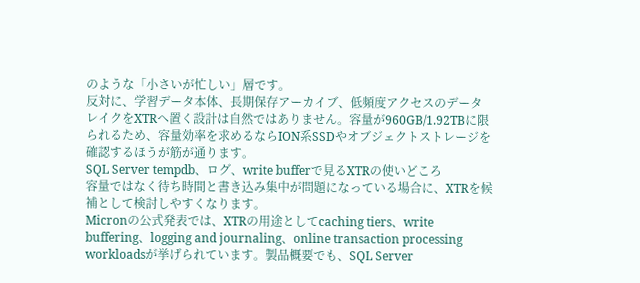のような「小さいが忙しい」層です。
反対に、学習データ本体、長期保存アーカイブ、低頻度アクセスのデータレイクをXTRへ置く設計は自然ではありません。容量が960GB/1.92TBに限られるため、容量効率を求めるならION系SSDやオブジェクトストレージを確認するほうが筋が通ります。
SQL Server tempdb、ログ、write bufferで見るXTRの使いどころ
容量ではなく待ち時間と書き込み集中が問題になっている場合に、XTRを候補として検討しやすくなります。
Micronの公式発表では、XTRの用途としてcaching tiers、write buffering、logging and journaling、online transaction processing workloadsが挙げられています。製品概要でも、SQL Server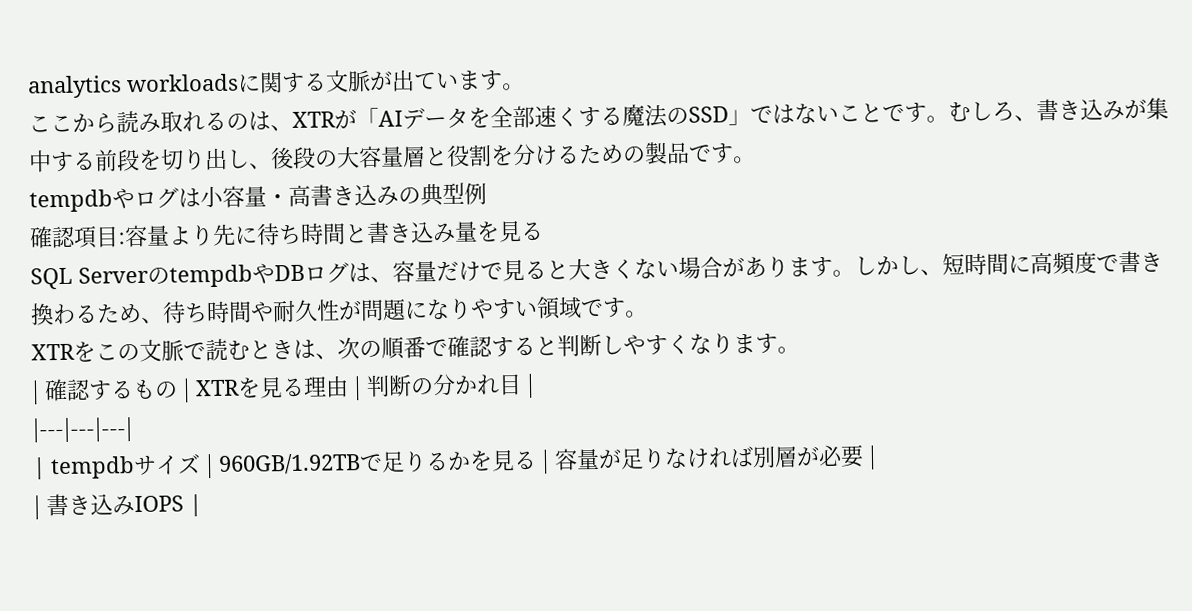analytics workloadsに関する文脈が出ています。
ここから読み取れるのは、XTRが「AIデータを全部速くする魔法のSSD」ではないことです。むしろ、書き込みが集中する前段を切り出し、後段の大容量層と役割を分けるための製品です。
tempdbやログは小容量・高書き込みの典型例
確認項目:容量より先に待ち時間と書き込み量を見る
SQL ServerのtempdbやDBログは、容量だけで見ると大きくない場合があります。しかし、短時間に高頻度で書き換わるため、待ち時間や耐久性が問題になりやすい領域です。
XTRをこの文脈で読むときは、次の順番で確認すると判断しやすくなります。
| 確認するもの | XTRを見る理由 | 判断の分かれ目 |
|---|---|---|
| tempdbサイズ | 960GB/1.92TBで足りるかを見る | 容量が足りなければ別層が必要 |
| 書き込みIOPS |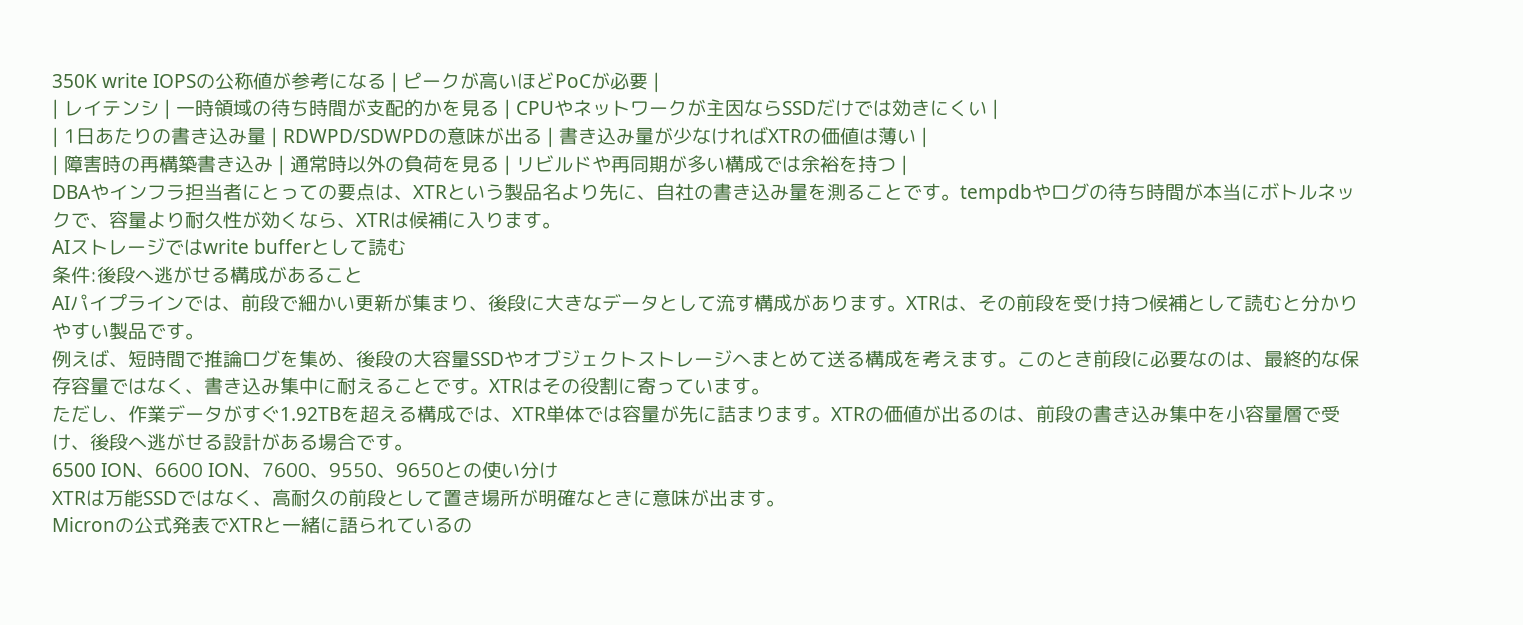350K write IOPSの公称値が参考になる | ピークが高いほどPoCが必要 |
| レイテンシ | 一時領域の待ち時間が支配的かを見る | CPUやネットワークが主因ならSSDだけでは効きにくい |
| 1日あたりの書き込み量 | RDWPD/SDWPDの意味が出る | 書き込み量が少なければXTRの価値は薄い |
| 障害時の再構築書き込み | 通常時以外の負荷を見る | リビルドや再同期が多い構成では余裕を持つ |
DBAやインフラ担当者にとっての要点は、XTRという製品名より先に、自社の書き込み量を測ることです。tempdbやログの待ち時間が本当にボトルネックで、容量より耐久性が効くなら、XTRは候補に入ります。
AIストレージではwrite bufferとして読む
条件:後段へ逃がせる構成があること
AIパイプラインでは、前段で細かい更新が集まり、後段に大きなデータとして流す構成があります。XTRは、その前段を受け持つ候補として読むと分かりやすい製品です。
例えば、短時間で推論ログを集め、後段の大容量SSDやオブジェクトストレージへまとめて送る構成を考えます。このとき前段に必要なのは、最終的な保存容量ではなく、書き込み集中に耐えることです。XTRはその役割に寄っています。
ただし、作業データがすぐ1.92TBを超える構成では、XTR単体では容量が先に詰まります。XTRの価値が出るのは、前段の書き込み集中を小容量層で受け、後段へ逃がせる設計がある場合です。
6500 ION、6600 ION、7600、9550、9650との使い分け
XTRは万能SSDではなく、高耐久の前段として置き場所が明確なときに意味が出ます。
Micronの公式発表でXTRと一緒に語られているの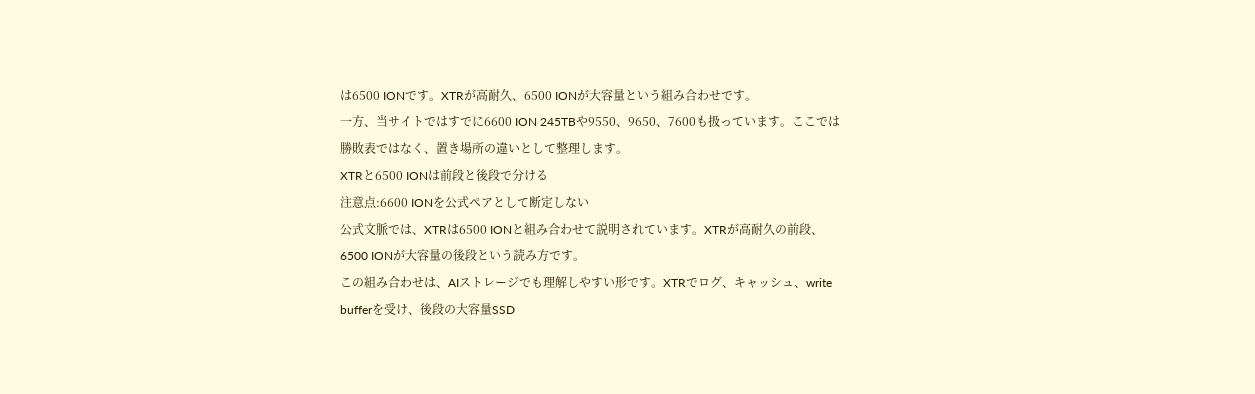は6500 IONです。XTRが高耐久、6500 IONが大容量という組み合わせです。
一方、当サイトではすでに6600 ION 245TBや9550、9650、7600も扱っています。ここでは勝敗表ではなく、置き場所の違いとして整理します。
XTRと6500 IONは前段と後段で分ける
注意点:6600 IONを公式ペアとして断定しない
公式文脈では、XTRは6500 IONと組み合わせて説明されています。XTRが高耐久の前段、6500 IONが大容量の後段という読み方です。
この組み合わせは、AIストレージでも理解しやすい形です。XTRでログ、キャッシュ、write bufferを受け、後段の大容量SSD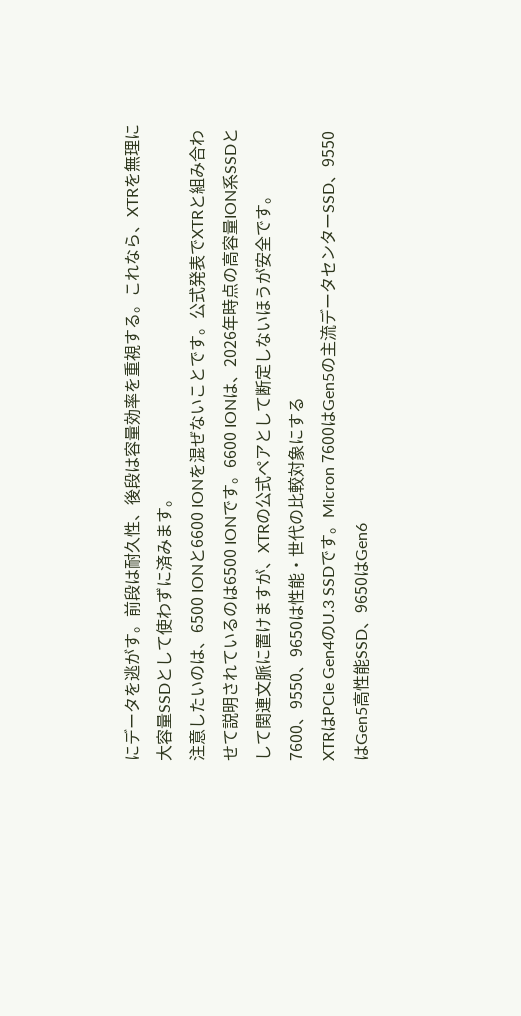にデータを逃がす。前段は耐久性、後段は容量効率を重視する。これなら、XTRを無理に大容量SSDとして使わずに済みます。
注意したいのは、6500 IONと6600 IONを混ぜないことです。公式発表でXTRと組み合わせて説明されているのは6500 IONです。6600 IONは、2026年時点の高容量ION系SSDとして関連文脈に置けますが、XTRの公式ペアとして断定しないほうが安全です。
7600、9550、9650は性能・世代の比較対象にする
XTRはPCIe Gen4のU.3 SSDです。Micron 7600はGen5の主流データセンターSSD、9550はGen5高性能SSD、9650はGen6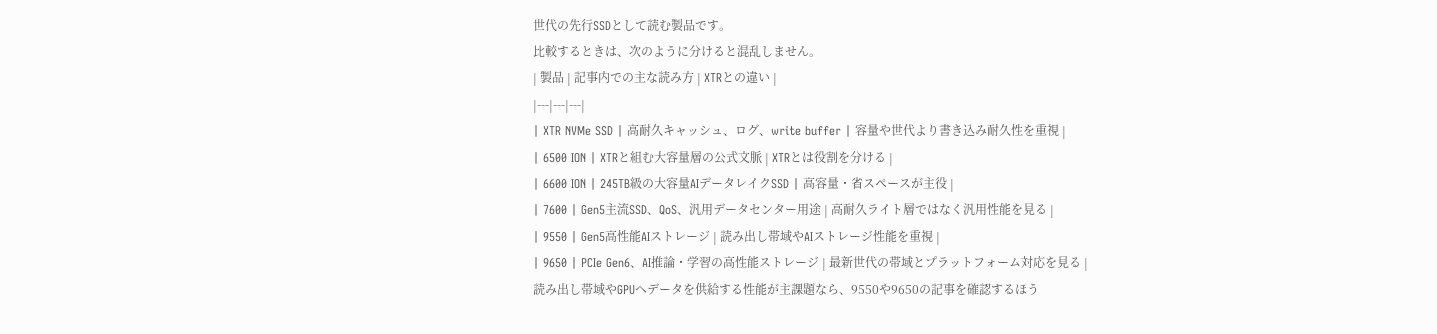世代の先行SSDとして読む製品です。
比較するときは、次のように分けると混乱しません。
| 製品 | 記事内での主な読み方 | XTRとの違い |
|---|---|---|
| XTR NVMe SSD | 高耐久キャッシュ、ログ、write buffer | 容量や世代より書き込み耐久性を重視 |
| 6500 ION | XTRと組む大容量層の公式文脈 | XTRとは役割を分ける |
| 6600 ION | 245TB級の大容量AIデータレイクSSD | 高容量・省スペースが主役 |
| 7600 | Gen5主流SSD、QoS、汎用データセンター用途 | 高耐久ライト層ではなく汎用性能を見る |
| 9550 | Gen5高性能AIストレージ | 読み出し帯域やAIストレージ性能を重視 |
| 9650 | PCIe Gen6、AI推論・学習の高性能ストレージ | 最新世代の帯域とプラットフォーム対応を見る |
読み出し帯域やGPUへデータを供給する性能が主課題なら、9550や9650の記事を確認するほう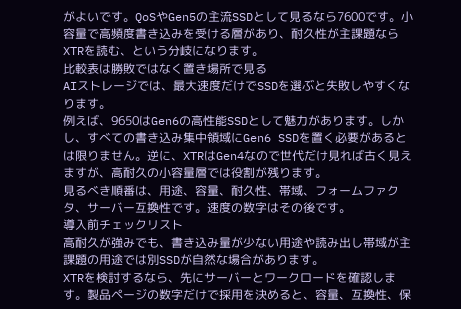がよいです。QoSやGen5の主流SSDとして見るなら7600です。小容量で高頻度書き込みを受ける層があり、耐久性が主課題ならXTRを読む、という分岐になります。
比較表は勝敗ではなく置き場所で見る
AIストレージでは、最大速度だけでSSDを選ぶと失敗しやすくなります。
例えば、9650はGen6の高性能SSDとして魅力があります。しかし、すべての書き込み集中領域にGen6 SSDを置く必要があるとは限りません。逆に、XTRはGen4なので世代だけ見れば古く見えますが、高耐久の小容量層では役割が残ります。
見るべき順番は、用途、容量、耐久性、帯域、フォームファクタ、サーバー互換性です。速度の数字はその後です。
導入前チェックリスト
高耐久が強みでも、書き込み量が少ない用途や読み出し帯域が主課題の用途では別SSDが自然な場合があります。
XTRを検討するなら、先にサーバーとワークロードを確認します。製品ページの数字だけで採用を決めると、容量、互換性、保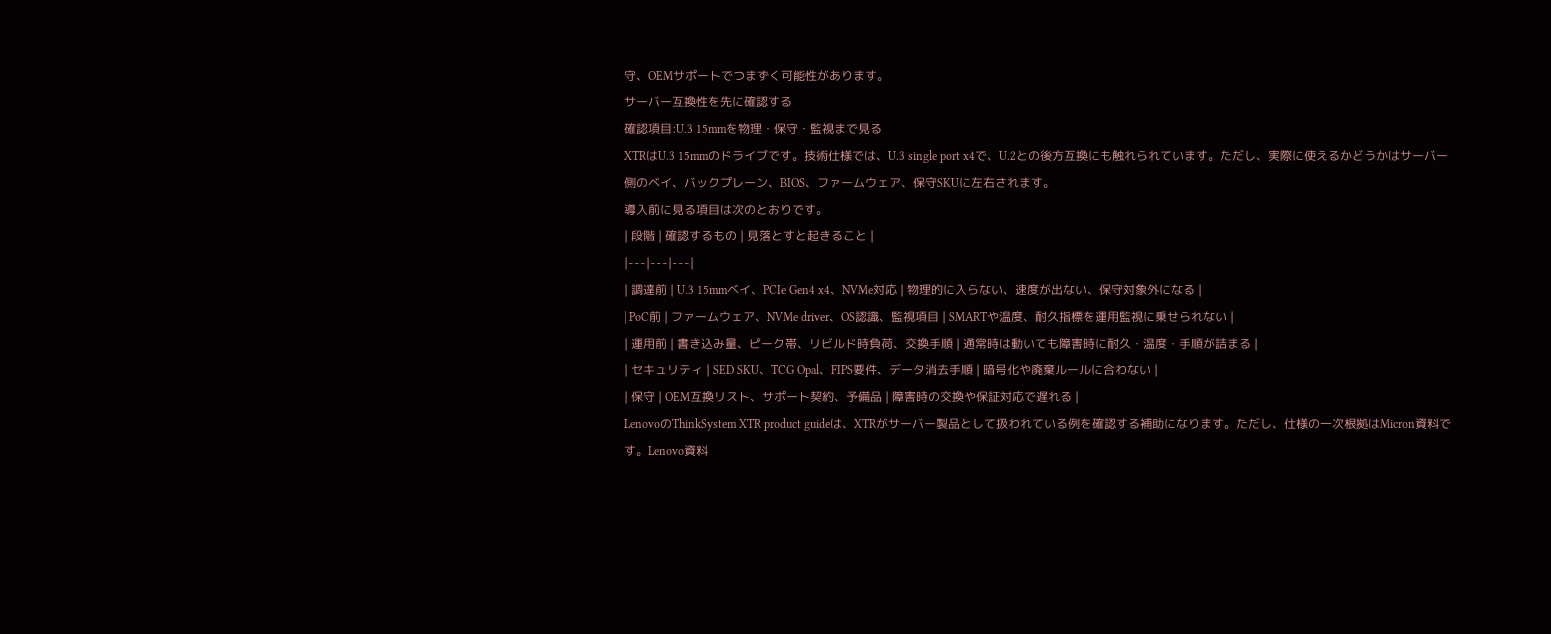守、OEMサポートでつまずく可能性があります。
サーバー互換性を先に確認する
確認項目:U.3 15mmを物理・保守・監視まで見る
XTRはU.3 15mmのドライブです。技術仕様では、U.3 single port x4で、U.2との後方互換にも触れられています。ただし、実際に使えるかどうかはサーバー側のベイ、バックプレーン、BIOS、ファームウェア、保守SKUに左右されます。
導入前に見る項目は次のとおりです。
| 段階 | 確認するもの | 見落とすと起きること |
|---|---|---|
| 調達前 | U.3 15mmベイ、PCIe Gen4 x4、NVMe対応 | 物理的に入らない、速度が出ない、保守対象外になる |
| PoC前 | ファームウェア、NVMe driver、OS認識、監視項目 | SMARTや温度、耐久指標を運用監視に乗せられない |
| 運用前 | 書き込み量、ピーク帯、リビルド時負荷、交換手順 | 通常時は動いても障害時に耐久・温度・手順が詰まる |
| セキュリティ | SED SKU、TCG Opal、FIPS要件、データ消去手順 | 暗号化や廃棄ルールに合わない |
| 保守 | OEM互換リスト、サポート契約、予備品 | 障害時の交換や保証対応で遅れる |
LenovoのThinkSystem XTR product guideは、XTRがサーバー製品として扱われている例を確認する補助になります。ただし、仕様の一次根拠はMicron資料です。Lenovo資料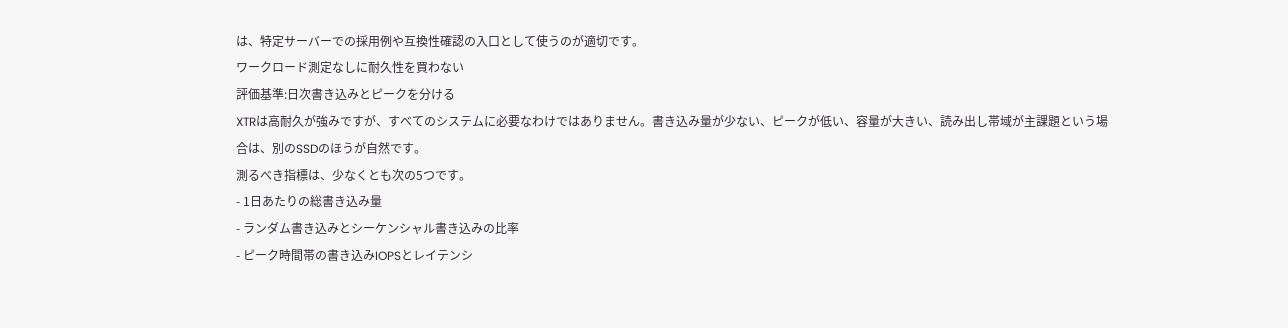は、特定サーバーでの採用例や互換性確認の入口として使うのが適切です。
ワークロード測定なしに耐久性を買わない
評価基準:日次書き込みとピークを分ける
XTRは高耐久が強みですが、すべてのシステムに必要なわけではありません。書き込み量が少ない、ピークが低い、容量が大きい、読み出し帯域が主課題という場合は、別のSSDのほうが自然です。
測るべき指標は、少なくとも次の5つです。
- 1日あたりの総書き込み量
- ランダム書き込みとシーケンシャル書き込みの比率
- ピーク時間帯の書き込みIOPSとレイテンシ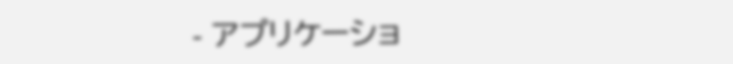- アプリケーショ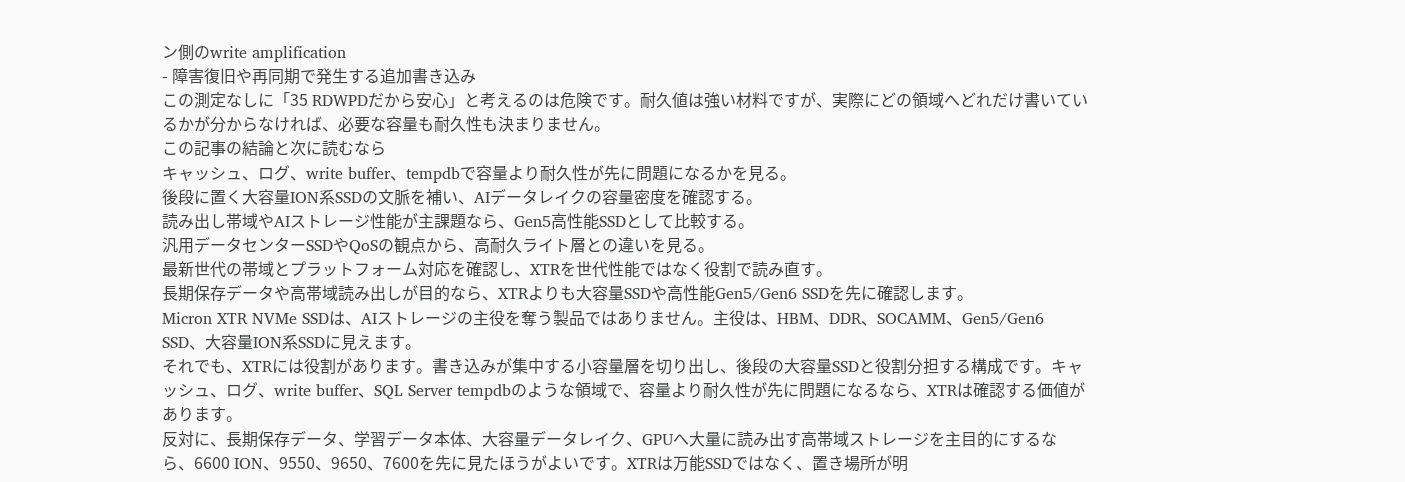ン側のwrite amplification
- 障害復旧や再同期で発生する追加書き込み
この測定なしに「35 RDWPDだから安心」と考えるのは危険です。耐久値は強い材料ですが、実際にどの領域へどれだけ書いているかが分からなければ、必要な容量も耐久性も決まりません。
この記事の結論と次に読むなら
キャッシュ、ログ、write buffer、tempdbで容量より耐久性が先に問題になるかを見る。
後段に置く大容量ION系SSDの文脈を補い、AIデータレイクの容量密度を確認する。
読み出し帯域やAIストレージ性能が主課題なら、Gen5高性能SSDとして比較する。
汎用データセンターSSDやQoSの観点から、高耐久ライト層との違いを見る。
最新世代の帯域とプラットフォーム対応を確認し、XTRを世代性能ではなく役割で読み直す。
長期保存データや高帯域読み出しが目的なら、XTRよりも大容量SSDや高性能Gen5/Gen6 SSDを先に確認します。
Micron XTR NVMe SSDは、AIストレージの主役を奪う製品ではありません。主役は、HBM、DDR、SOCAMM、Gen5/Gen6 SSD、大容量ION系SSDに見えます。
それでも、XTRには役割があります。書き込みが集中する小容量層を切り出し、後段の大容量SSDと役割分担する構成です。キャッシュ、ログ、write buffer、SQL Server tempdbのような領域で、容量より耐久性が先に問題になるなら、XTRは確認する価値があります。
反対に、長期保存データ、学習データ本体、大容量データレイク、GPUへ大量に読み出す高帯域ストレージを主目的にするなら、6600 ION、9550、9650、7600を先に見たほうがよいです。XTRは万能SSDではなく、置き場所が明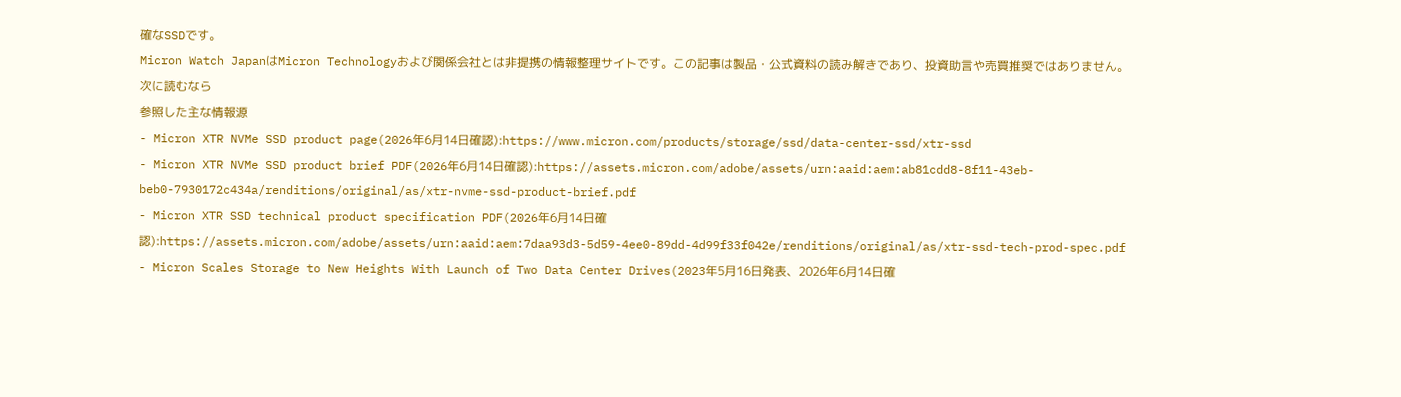確なSSDです。
Micron Watch JapanはMicron Technologyおよび関係会社とは非提携の情報整理サイトです。この記事は製品・公式資料の読み解きであり、投資助言や売買推奨ではありません。
次に読むなら
参照した主な情報源
- Micron XTR NVMe SSD product page(2026年6月14日確認):https://www.micron.com/products/storage/ssd/data-center-ssd/xtr-ssd
- Micron XTR NVMe SSD product brief PDF(2026年6月14日確認):https://assets.micron.com/adobe/assets/urn:aaid:aem:ab81cdd8-8f11-43eb-beb0-7930172c434a/renditions/original/as/xtr-nvme-ssd-product-brief.pdf
- Micron XTR SSD technical product specification PDF(2026年6月14日確認):https://assets.micron.com/adobe/assets/urn:aaid:aem:7daa93d3-5d59-4ee0-89dd-4d99f33f042e/renditions/original/as/xtr-ssd-tech-prod-spec.pdf
- Micron Scales Storage to New Heights With Launch of Two Data Center Drives(2023年5月16日発表、2026年6月14日確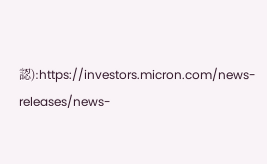認):https://investors.micron.com/news-releases/news-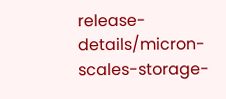release-details/micron-scales-storage-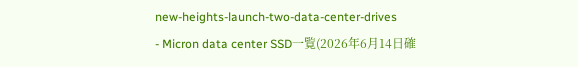new-heights-launch-two-data-center-drives
- Micron data center SSD一覧(2026年6月14日確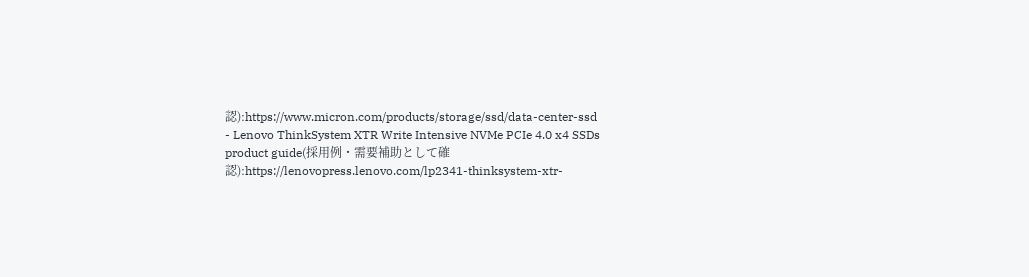認):https://www.micron.com/products/storage/ssd/data-center-ssd
- Lenovo ThinkSystem XTR Write Intensive NVMe PCIe 4.0 x4 SSDs product guide(採用例・需要補助として確認):https://lenovopress.lenovo.com/lp2341-thinksystem-xtr-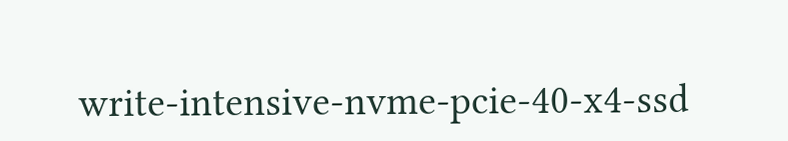write-intensive-nvme-pcie-40-x4-ssd